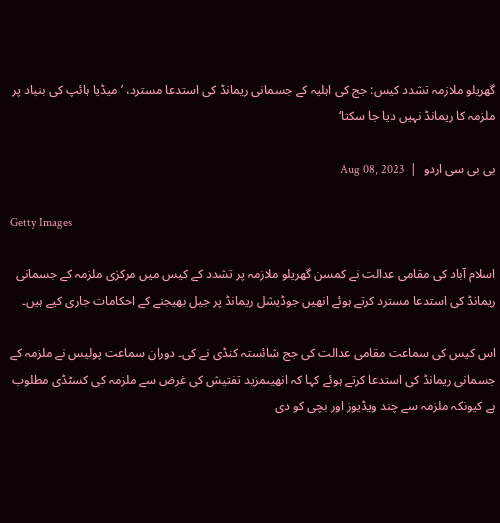گھریلو ملازمہ تشدد کیس: جج کی اہلیہ کے جسمانی ریمانڈ کی استدعا مسترد، ’میڈیا ہائپ کی بنیاد پر ملزمہ کا ریمانڈ نہیں دیا جا سکتا‘

بی بی سی اردو  |  Aug 08, 2023

Getty Images

اسلام آباد کی مقامی عدالت نے کمسن گھریلو ملازمہ پر تشدد کے کیس میں مرکزی ملزمہ کے جسمانی ریمانڈ کی استدعا مسترد کرتے ہوئے انھیں جوڈیشل ریمانڈ پر جیل بھیجنے کے احکامات جاری کیے ہیں۔

اس کیس کی سماعت مقامی عدالت کی جج شائستہ کنڈی نے کی۔ دوران سماعت پولیس نے ملزمہ کے جسمانی ریمانڈ کی استدعا کرتے ہوئے کہا کہ انھیںمزید تفتیش کی غرض سے ملزمہ کی کسٹڈی مطلوب ہے کیونکہ ملزمہ سے چند ویڈیوز اور بچی کو دی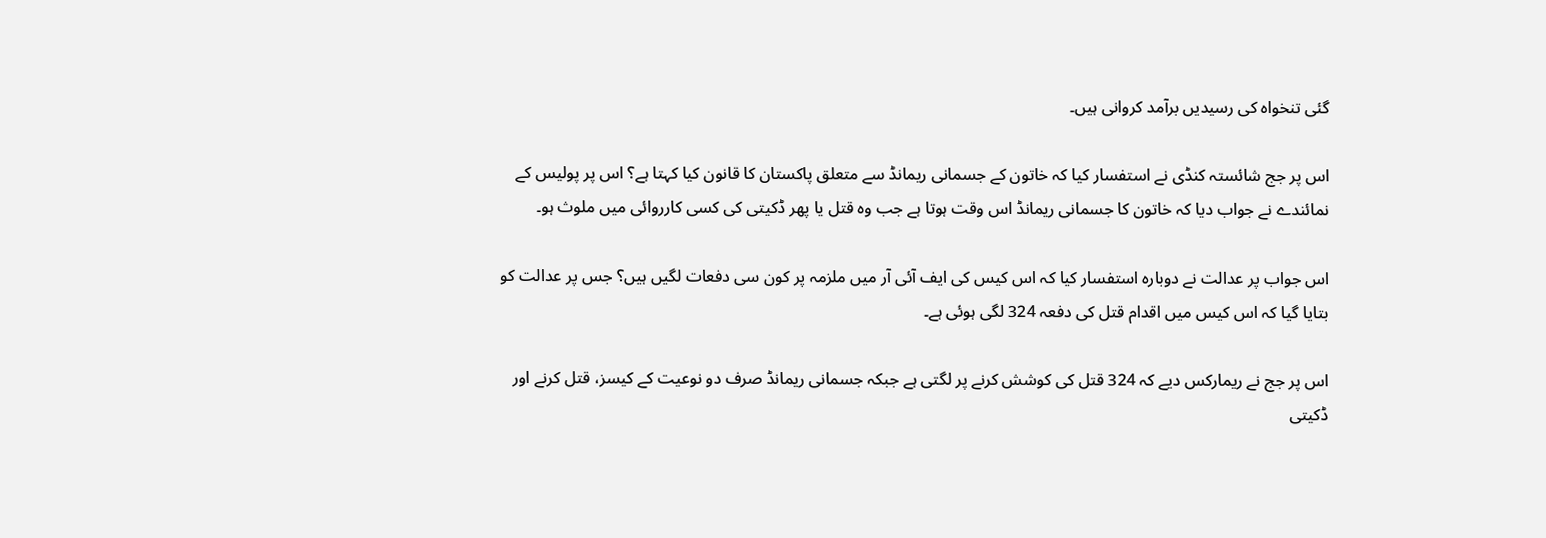گئی تنخواہ کی رسیدیں برآمد کروانی ہیں۔

اس پر جج شائستہ کنڈی نے استفسار کیا کہ خاتون کے جسمانی ریمانڈ سے متعلق پاکستان کا قانون کیا کہتا ہے؟ اس پر پولیس کے نمائندے نے جواب دیا کہ خاتون کا جسمانی ریمانڈ اس وقت ہوتا ہے جب وہ قتل یا پھر ڈکیتی کی کسی کارروائی میں ملوث ہو۔

اس جواب پر عدالت نے دوبارہ استفسار کیا کہ اس کیس کی ایف آئی آر میں ملزمہ پر کون سی دفعات لگیں ہیں؟ جس پر عدالت کو بتایا گیا کہ اس کیس میں اقدام قتل کی دفعہ 324 لگی ہوئی ہے۔

اس پر جج نے ریمارکس دیے کہ 324 قتل کی کوشش کرنے پر لگتی ہے جبکہ جسمانی ریمانڈ صرف دو نوعیت کے کیسز، قتل کرنے اور ڈکیتی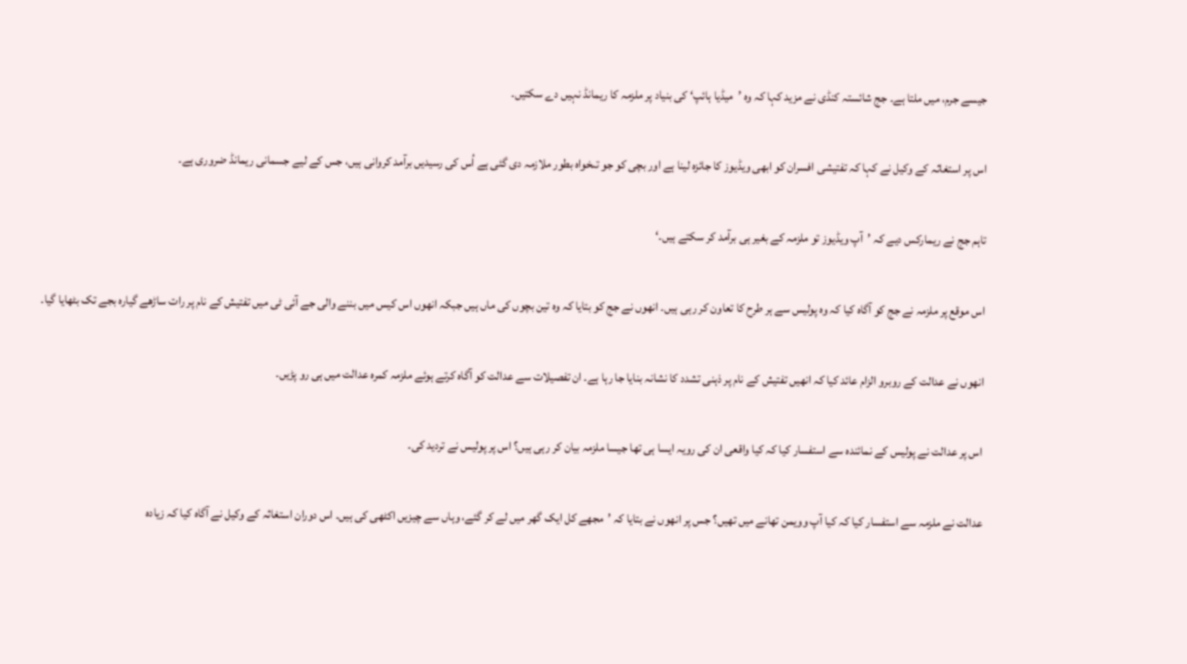جیسے جرم، میں ملتا ہے۔ جج شائستہ کنڈی نے مزید کہا کہ وہ ’میڈیا ہائپ‘ کی بنیاد پر ملزمہ کا ریمانڈ نہیں دے سکتیں۔

اس پر استغاثہ کے وکیل نے کہا کہ تفتیشی افسران کو ابھی ویڈیوز کا جائزہ لینا ہے اور بچی کو جو تںخواہ بطور ملازمہ دی گئی ہے اُس کی رسیدیں برآمد کروانی ہیں، جس کے لیے جسمانی ریمانڈ ضروری ہے۔

تاہم جج نے ریمارکس دیے کہ ’آپ ویڈیوز تو ملزمہ کے بغیر ہی برآمد کر سکتے ہیں۔‘

اس موقع پر ملزمہ نے جج کو آگاہ کیا کہ وہ پولیس سے ہر طرح کا تعاون کر رہی ہیں۔ انھوں نے جج کو بتایا کہ وہ تین بچوں کی ماں ہیں جبکہ انھوں اس کیس میں بننے والی جے آئی ٹی میں تفتیش کے نام پر رات ساڑھے گیارہ بجے تک بٹھایا گیا۔

انھوں نے عدالت کے روبرو الزام عائد کیا کہ انھیں تفتیش کے نام پر ذہنی تشدد کا نشانہ بنایا جا رہا ہے۔ ان تفصیلات سے عدالت کو آگاہ کرتے ہوئے ملزمہ کمرہ عدالت میں ہی رو پڑیں۔

اس پر عدالت نے پولیس کے نمائندہ سے استفسار کیا کہ کیا واقعی ان کی رویہ ایسا ہی تھا جیسا ملزمہ بیان کر رہی ہیں؟ اس پر پولیس نے تردید کی۔

عدالت نے ملزمہ سے استفسار کیا کہ کیا آپ وویمن تھانے میں تھیں؟ جس پر انھوں نے بتایا کہ ’مجھے کل ایک گھر میں لے کر گئے، وہاں سے چیزیں اکٹھی کی ہیں۔ اس دوران استغاثہ کے وکیل نے آگاہ کیا کہ زیادہ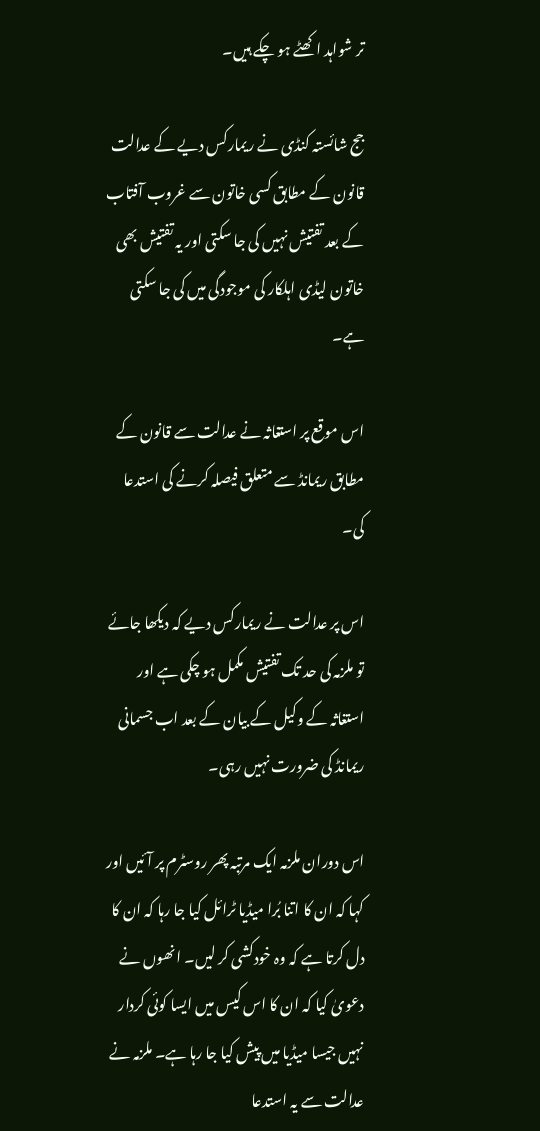تر شواہد اکھٹے ہو چکے ہیں۔

جج شائستہ کنڈی نے ریمارکس دیے کے عدالت قانون کے مطابق کسی خاتون سے غروب آفتاب کے بعد تفتیش نہیں کی جا سکتی اور یہ تفتیش بھی خاتون لیڈی اہلکار کی موجودگی میں کی جا سکتی ہے۔

اس موقع پر استغاثہ نے عدالت سے قانون کے مطابق ریمانڈ سے متعلق فیصلہ کرنے کی استدعا کی۔

اس پر عدالت نے ریمارکس دیے کہ دیکھا جائے تو ملزمہ کی حد تک تفتیش مکمل ہو چکی ہے اور استغاثہ کے وکیل کے بیان کے بعد اب جسمانی ریمانڈ کی ضرورت نہیں رہی۔

اس دوران ملزمہ ایک مرتبہ پھر روسٹرم پر آئیں اور کہا کہ ان کا اتنا بُرا میڈیا ٹرائل کیا جا رہا کہ ان کا دل کرتا ہے کہ وہ خودکشی کر لیں۔ انھوں نے دعویٰ کیا کہ ان کا اس کیس میں ایسا کوئی کردار نہیں جیسا میڈیا میں پیش کیا جا رہا ہے۔ ملزمہ نے عدالت سے یہ استدعا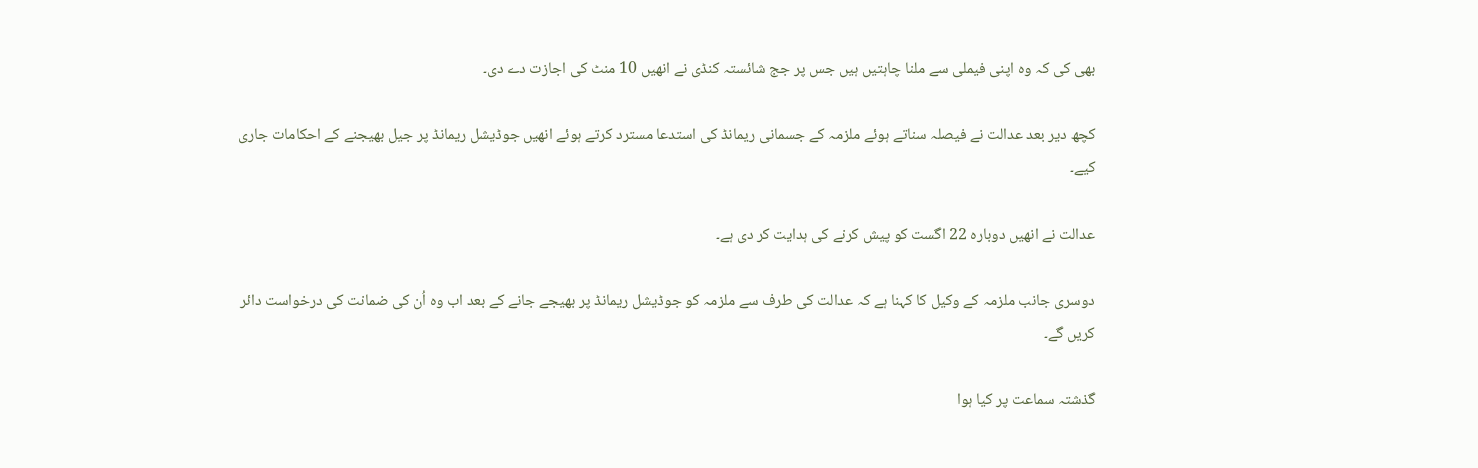بھی کی کہ وہ اپنی فیملی سے ملنا چاہتیں ہیں جس پر جج شائستہ کنڈی نے انھیں 10 منٹ کی اجازت دے دی۔

کچھ دیر بعد عدالت نے فیصلہ سناتے ہوئے ملزمہ کے جسمانی ریمانڈ کی استدعا مسترد کرتے ہوئے انھیں جوڈیشل ریمانڈ پر جیل بھیجنے کے احکامات جاری کیے۔

عدالت نے انھیں دوبارہ 22 اگست کو پیش کرنے کی ہدایت کر دی ہے۔

دوسری جانب ملزمہ کے وکیل کا کہنا ہے کہ عدالت کی طرف سے ملزمہ کو جوڈیشل ریمانڈ پر بھیجے جانے کے بعد اب وہ اُن کی ضمانت کی درخواست دائر کریں گے۔

گذشتہ سماعت پر کیا ہوا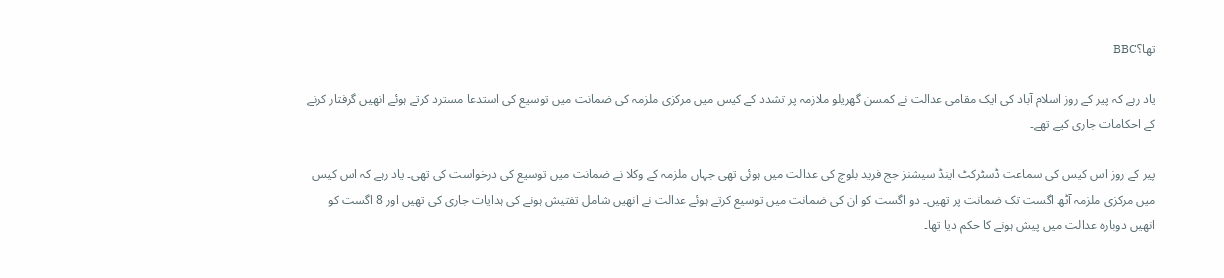تھا؟BBC

یاد رہے کہ پیر کے روز اسلام آباد کی ایک مقامی عدالت نے کمسن گھریلو ملازمہ پر تشدد کے کیس میں مرکزی ملزمہ کی ضمانت میں توسیع کی استدعا مسترد کرتے ہوئے انھیں گرفتار کرنے کے احکامات جاری کیے تھے۔

پیر کے روز اس کیس کی سماعت ڈسٹرکٹ اینڈ سیشنز جج فرید بلوچ کی عدالت میں ہوئی تھی جہاں ملزمہ کے وکلا نے ضمانت میں توسیع کی درخواست کی تھی۔ یاد رہے کہ اس کیس میں مرکزی ملزمہ آٹھ اگست تک ضمانت پر تھیں۔ دو اگست کو ان کی ضمانت میں توسیع کرتے ہوئے عدالت نے انھیں شامل تفتیش ہونے کی ہدایات جاری کی تھیں اور 8 اگست کو انھیں دوبارہ عدالت میں پیش ہونے کا حکم دیا تھا۔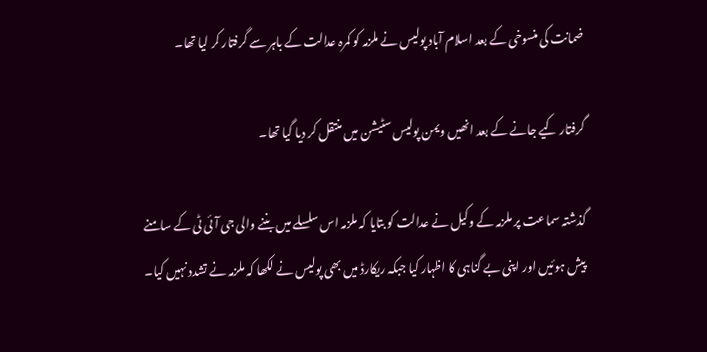ضمانت کی منسوخی کے بعد اسلام آباد پولیس نے ملزمہ کو کمرہ عدالت کے باہر سے گرفتار کر لیا تھا۔

گرفتار کیے جانے کے بعد انھیں ویمن پولیس سٹیشن میں منتقل کر دیا گیا تھا۔

گذشتہ سماعت پر ملزمہ کے وکیل نے عدالت کو بتایا کہ ملزمہ اس سلسلے میں بننے والی جی آئی ٹی کے سامنے پیش ہوئیں اور اپنی بے گناہی کا اظہار کیا جبکہ ریکارڈ میں بھی پولیس نے لکھا کہ ملزمہ نے تشدد نہیں کیا۔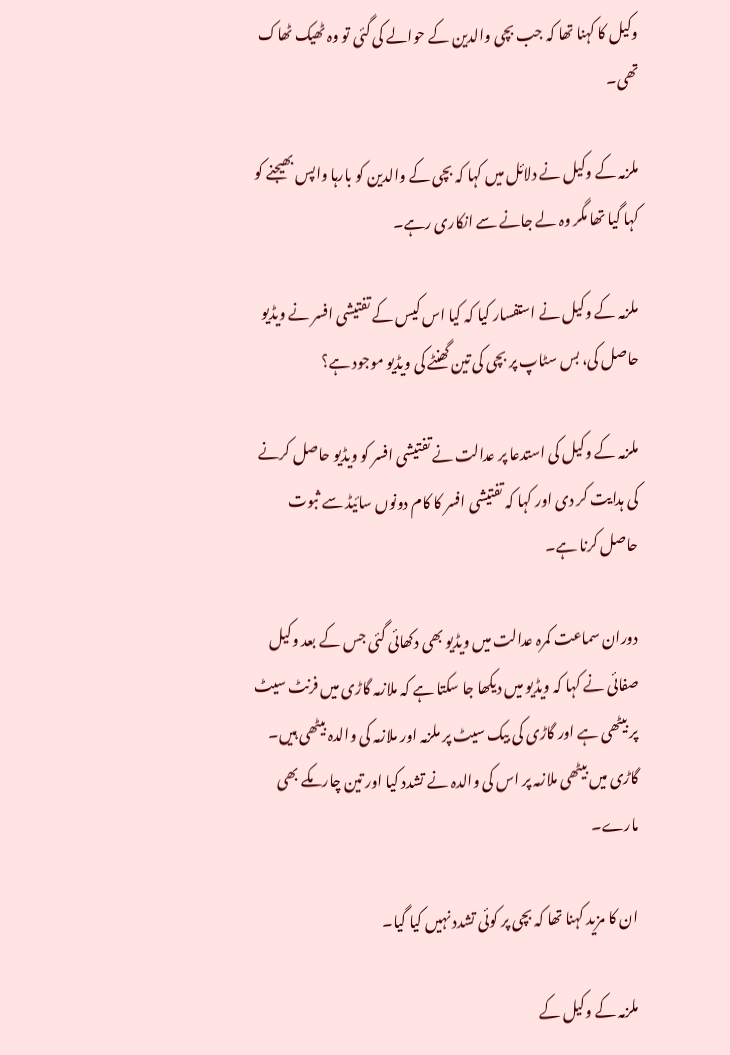وکیل کا کہنا تھا کہ جب بچی والدین کے حوالے کی گئی تو وہ ٹھیک ٹھاک تھی۔

ملزمہ کے وکیل نے دلائل میں کہا کہ بچی کے والدین کو بارہا واپس بھیجنے کو کہا گیا تھا مگر وہ لے جانے سے انکاری رہے۔

ملزمہ کے وکیل نے استفسار کیا کہ کیا اس کیس کے تفتیشی افسر نے ویڈیو حاصل کی، بس سٹاپ پر بچی کی تین گھنٹے کی ویڈیو موجود ہے؟

ملزمہ کے وکیل کی استدعا پر عدالت نے تفتیشی افسر کو ویڈیو حاصل کرنے کی ہدایت کر دی اور کہا کہ تفتیشی افسر کا کام دونوں سائیڈ سے ثبوت حاصل کرنا ہے۔

دوران سماعت کمرہ عدالت میں ویڈیو بھی دکھائی گئی جس کے بعد وکیل صفائی نے کہا کہ ویڈیو میں دیکھا جا سکتا ہے کہ ملازمہ گاڑی میں فرنٹ سیٹ پر بیٹھی ہے اور گاڑی کی بیک سیٹ پر ملزمہ اور ملازمہ کی والدہ بیٹھی ہیں۔ گاڑی میں بیٹھی ملازمہ پر اس کی والدہ نے تشدد کیا اور تین چار مکے بھی مارے۔

ان کا مزید کہنا تھا کہ بچی پر کوئی تشدد نہیں کیا گیا۔

ملزمہ کے وکیل کے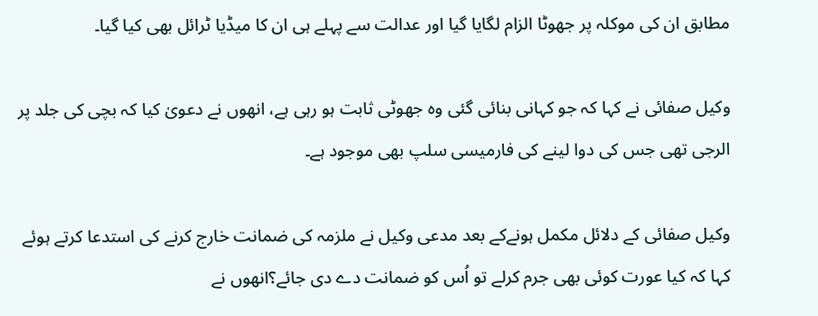مطابق ان کی موکلہ پر جھوٹا الزام لگایا گیا اور عدالت سے پہلے ہی ان کا میڈیا ٹرائل بھی کیا گیا۔

وکیل صفائی نے کہا کہ جو کہانی بنائی گئی وہ جھوٹی ثابت ہو رہی ہے، انھوں نے دعویٰ کیا کہ بچی کی جلد پر الرجی تھی جس کی دوا لینے کی فارمیسی سلپ بھی موجود ہے۔

وکیل صفائی کے دلائل مکمل ہونےکے بعد مدعی وکیل نے ملزمہ کی ضمانت خارج کرنے کی استدعا کرتے ہوئے کہا کہ کیا عورت کوئی بھی جرم کرلے تو اُس کو ضمانت دے دی جائے؟انھوں نے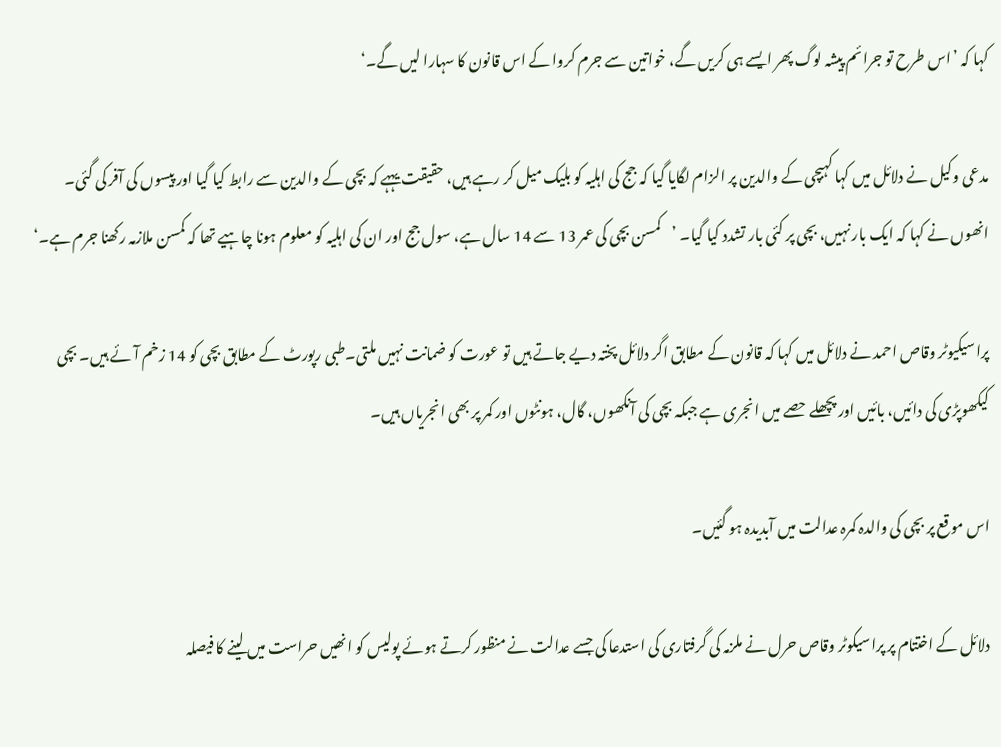کہا کہ ’اس طرح تو جرائم پیشہ لوگ پھر ایسے ہی کریں گے، خواتین سے جرم کروا کے اس قانون کا سہارا لیں گے۔‘

مدعی وکیل نے دلائل میں کہا کہبچی کے والدین پر الزام لگایا گیا کہ جج کی اہلیہ کو بلیک میل کر رہے ہیں، حقیقت یہہے کہ بچی کے والدین سے رابط کیا گیا اور پیسوں کی آفر کی گئی۔ انھوں نے کہا کہ ایک بار نہیں، بچی پر کئی بار تشدد کیا گیا۔ ’کمسن بچی کی عمر 13 سے 14 سال ہے، سول جج اور ان کی اہلیہ کو معلوم ہونا چاہیے تھا کہ کمسن ملازمہ رکھنا جرم ہے۔‘

پراسیکیوٹر وقاص احمد نے دلائل میں کہا کہ قانون کے مطابق اگر دلائل پختہ دیے جاتے ہیں تو عورت کو ضمانت نہیں ملتی۔طبی رپورٹ کے مطابق بچی کو 14 زخم آئے ہیں۔ بچی کیکھوپڑی کی دائیں، بائیں اور پچھلے حصے میں انجری ہے جبکہ بچی کی آنکھوں، گال، ہونٹوں اور کمر پر بھی انجریاں ہیں۔

اس موقع پر بچی کی والدہ کمرہ عدالت میں آبدیدہ ہو گئیں۔

دلائل کے اختتام پر پراسیکوٹر وقاص حرل نے ملزمہ کی گرفتاری کی استدعا کی جسے عدالت نے منظور کرتے ہوئے پولیس کو انھیں حراست میں لینے کا فیصلہ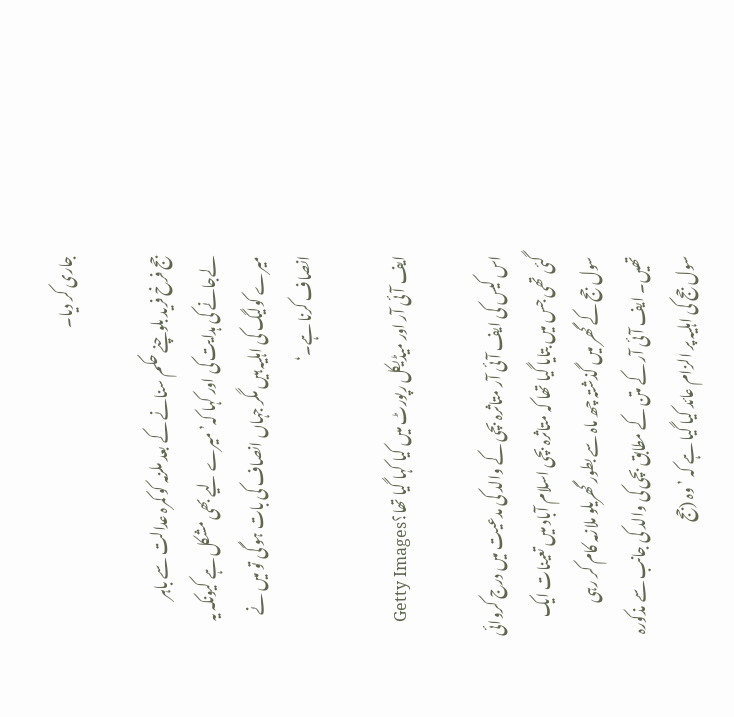جاری کر دیا۔

جج فرخ فرید بلوچنے حکم سنانے کے بعد ملزمہ کو کمرہ عدالت سے باہر لےجانے کی ہدایت کی اور کہا کہ’میرے لیے بھی مشکل ہے کیونکہ یہ میرے کولیگ کی اہلیہ ہیں مگر جہاں انصاف کی بات ہو گی تو میں نے انصاف کرنا ہے۔‘

ایف آئی آر اور میڈیکل رپورٹ میں کیا کہا گیا تھا؟Getty Images

اس کیس کی ایف آئی آر متاثرہ بچی کے والد کی مدعیت میں درج کروائی گئی تھی جس میں بتایا گیا تھا کہ متاثرہ بچی اسلام آباد میں تعینات ایک سول جج کے گھر میں گذشتہ چھ ماہ سے بطور گھریلو ملازمہ کام کر رہی تھیں۔ ایف آئی آر کے متن کے مطابق بچی کی والد کی جانب سے مذکورہ سول جج کی اہلیہ پر الزام عائد کیا گیا ہے کہ ’وہ (جج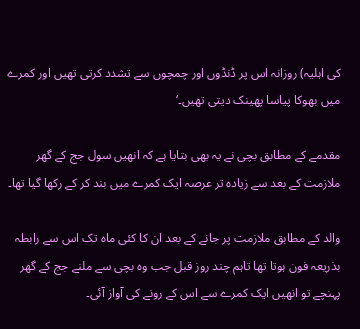کی اہلیہ) روزانہ اس پر ڈنڈوں اور چمچوں سے تشدد کرتی تھیں اور کمرے میں بھوکا پیاسا پھینک دیتی تھیں۔‘

مقدمے کے مطابق بچی نے یہ بھی بتایا ہے کہ انھیں سول جج کے گھر ملازمت کے بعد سے زیادہ تر عرصہ ایک کمرے میں بند کر کے رکھا گیا تھا۔

والد کے مطابق ملازمت پر جانے کے بعد ان کا کئی ماہ تک اس سے رابطہ بذریعہ فون ہوتا تھا تاہم چند روز قبل جب وہ بچی سے ملنے جج کے گھر پہنچے تو انھیں ایک کمرے سے اس کے رونے کی آواز آئی۔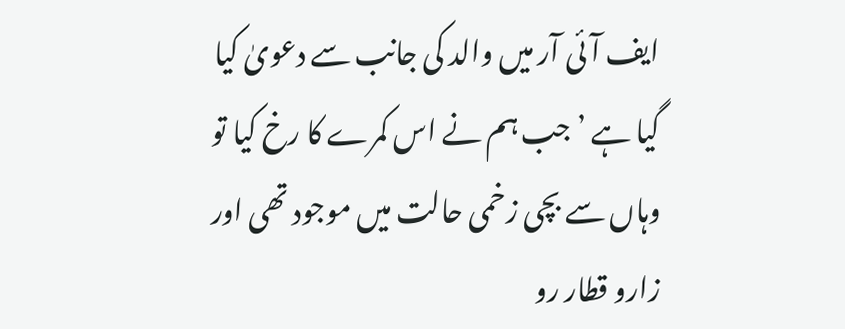ایف آئی آر میں والد کی جانب سے دعویٰ کیا گیا ہے ’جب ہم نے اس کمرے کا رخ کیا تو وہاں سے بچی زخمی حالت میں موجود تھی اور زارو قطار رو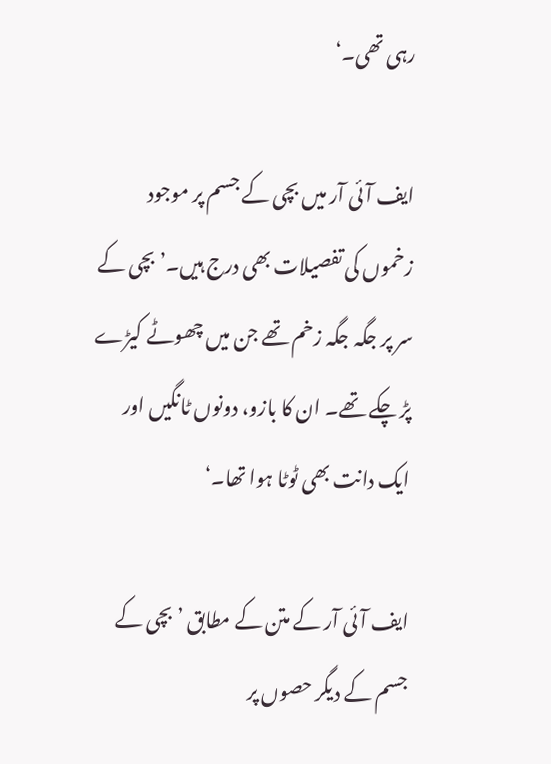رہی تھی۔‘

ایف آئی آر میں بچی کے جسم پر موجود زخموں کی تفصیلات بھی درج ہیں۔’بچی کے سر پر جگہ جگہ زخم تھے جن میں چھوٹے کیڑے پڑ چکے تھے۔ ان کا بازو، دونوں ٹانگیں اور ایک دانت بھی ٹوٹا ہوا تھا۔‘

ایف آئی آر کے متن کے مطابق ’بچی کے جسم کے دیگر حصوں پر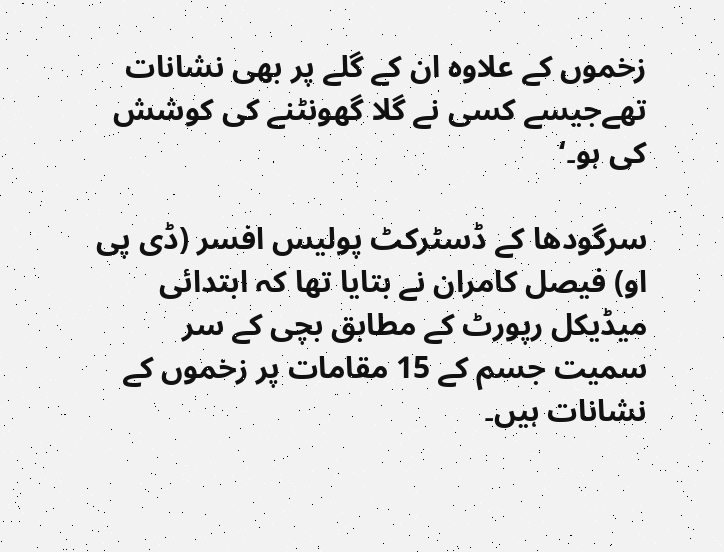زخموں کے علاوہ ان کے گلے پر بھی نشانات تھےجیسے کسی نے گلا گھونٹنے کی کوشش کی ہو۔‘

سرگودھا کے ڈسٹرکٹ پولیس افسر (ڈی پی او) فیصل کامران نے بتایا تھا کہ ابتدائی میڈیکل رپورٹ کے مطابق بچی کے سر سمیت جسم کے 15 مقامات پر زخموں کے نشانات ہیں۔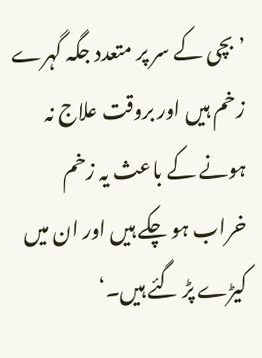’بچی کے سر پر متعدد جگہ گہرے زخم ہیں اور بروقت علاج نہ ہونے کے باعث یہ زخم خراب ہو چکے ہیں اور ان میں کیڑے پڑ گئے ہیں۔‘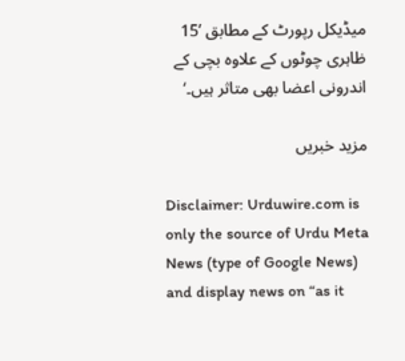میڈیکل رپورٹ کے مطابق ’15 ظاہری چوٹوں کے علاوہ بچی کے اندرونی اعضا بھی متاثر ہیں۔‘

مزید خبریں

Disclaimer: Urduwire.com is only the source of Urdu Meta News (type of Google News) and display news on “as it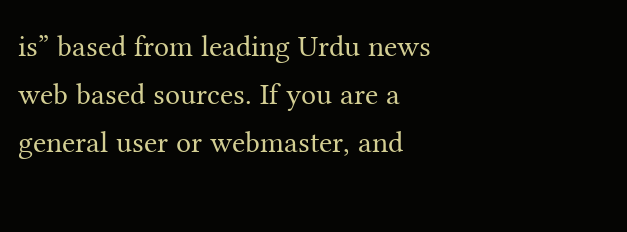is” based from leading Urdu news web based sources. If you are a general user or webmaster, and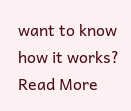want to know how it works? Read More